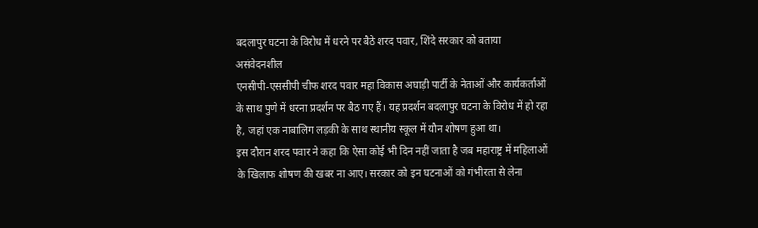बदलापुर घटना के विरोध में धरने पर बैठे शरद पवार, शिंदे सरकार को बताया असंवेदनशील
एनसीपी-एससीपी चीफ शरद पवार महा विकास अघाड़ी पार्टी के नेताओं और कार्यकर्ताओं के साथ पुणे में धरना प्रदर्शन पर बैठ गए हैं। यह प्रदर्शन बदलापुर घटना के विरोध में हो रहा है, जहां एक नाबालिग लड़की के साथ स्थानीय स्कूल में यौन शोषण हुआ था।
इस दौरान शरद पवार ने कहा कि ऐसा कोई भी दिन नहीं जाता है जब महाराष्ट्र में महिलाओं के खिलाफ शोषण की खबर ना आए। सरकार को इन घटनाओं को गंभीरता से लेना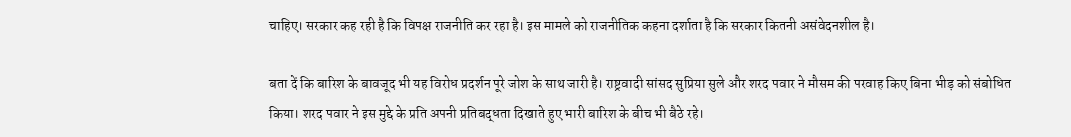चाहिए। सरकार कह रही है कि विपक्ष राजनीति कर रहा है। इस मामले को राजनीतिक कहना दर्शाता है कि सरकार कितनी असंवेदनशील है।

बता दें कि बारिश के बावजूद भी यह विरोध प्रदर्शन पूरे जोश के साथ जारी है। राष्ट्रवादी सांसद सुप्रिया सुले और शरद पवार ने मौसम की परवाह किए बिना भीड़ को संबोधित किया। शरद पवार ने इस मुद्दे के प्रति अपनी प्रतिबद्धता दिखाते हुए भारी बारिश के बीच भी बैठे रहे।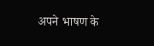अपने भाषण के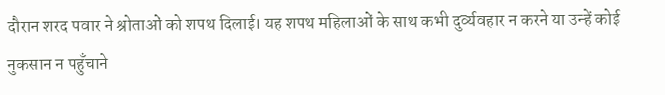दौरान शरद पवार ने श्रोताओं को शपथ दिलाई। यह शपथ महिलाओं के साथ कभी दुर्व्यवहार न करने या उन्हें कोई नुकसान न पहुँचाने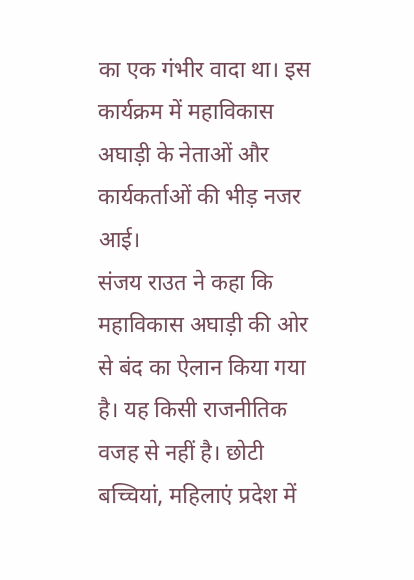का एक गंभीर वादा था। इस कार्यक्रम में महाविकास अघाड़ी के नेताओं और कार्यकर्ताओं की भीड़ नजर आई।
संजय राउत ने कहा कि महाविकास अघाड़ी की ओर से बंद का ऐलान किया गया है। यह किसी राजनीतिक वजह से नहीं है। छोटी बच्चियां, महिलाएं प्रदेश में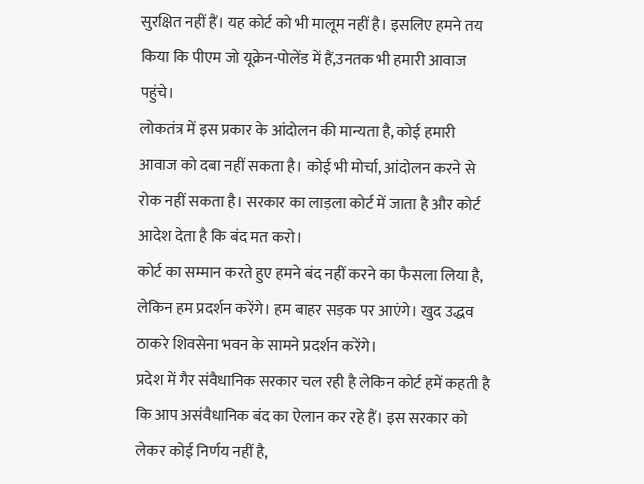सुरक्षित नहीं हैं। यह कोर्ट को भी मालूम नहीं है। इसलिए हमने तय किया कि पीएम जो यूक्रेन-पोलेंड में हैं,उनतक भी हमारी आवाज पहुंचे।
लोकतंत्र में इस प्रकार के आंदोलन की मान्यता है, कोई हमारी आवाज को दबा नहीं सकता है। कोई भी मोर्चा, आंदोलन करने से रोक नहीं सकता है। सरकार का लाड़ला कोर्ट में जाता है और कोर्ट आदेश देता है कि बंद मत करो।
कोर्ट का सम्मान करते हुए हमने बंद नहीं करने का फैसला लिया है, लेकिन हम प्रदर्शन करेंगे। हम बाहर सड़क पर आएंगे। खुद उद्धव ठाकरे शिवसेना भवन के सामने प्रदर्शन करेंगे।
प्रदेश में गैर संवैधानिक सरकार चल रही है लेकिन कोर्ट हमें कहती है कि आप असंवैधानिक बंद का ऐलान कर रहे हैं। इस सरकार को लेकर कोई निर्णय नहीं है,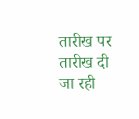तारीख पर तारीख दी जा रही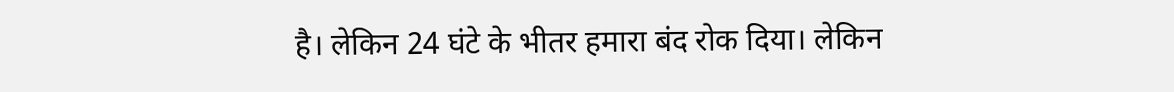है। लेकिन 24 घंटे के भीतर हमारा बंद रोक दिया। लेकिन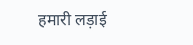हमारी लड़ाई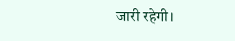जारी रहेगी।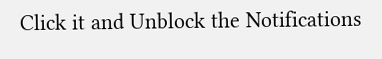Click it and Unblock the Notifications